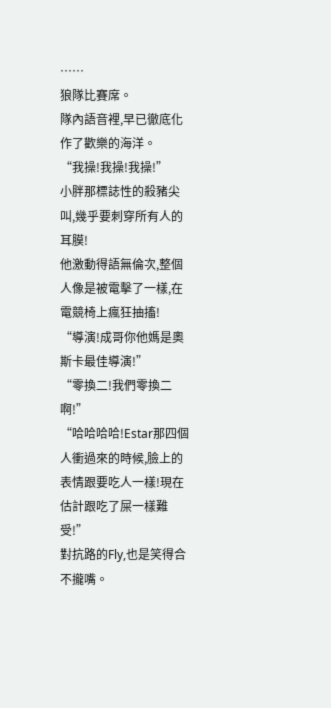……
狼隊比賽席。
隊內語音裡,早已徹底化作了歡樂的海洋。
“我操!我操!我操!”
小胖那標誌性的殺豬尖叫,幾乎要刺穿所有人的耳膜!
他激動得語無倫次,整個人像是被電擊了一樣,在電競椅上瘋狂抽搐!
“導演!成哥你他媽是奧斯卡最佳導演!”
“零換二!我們零換二啊!”
“哈哈哈哈!Estar那四個人衝過來的時候,臉上的表情跟要吃人一樣!現在估計跟吃了屎一樣難受!”
對抗路的Fly,也是笑得合不攏嘴。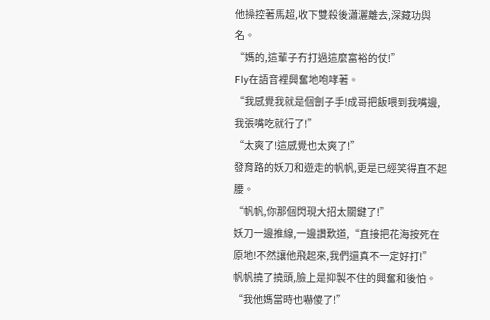他操控著馬超,收下雙殺後瀟灑離去,深藏功與名。
“媽的,這輩子冇打過這麼富裕的仗!”
Fly在語音裡興奮地咆哮著。
“我感覺我就是個劊子手!成哥把飯喂到我嘴邊,我張嘴吃就行了!”
“太爽了!這感覺也太爽了!”
發育路的妖刀和遊走的帆帆,更是已經笑得直不起腰。
“帆帆,你那個閃現大招太關鍵了!”
妖刀一邊推線,一邊讚歎道,“直接把花海按死在原地!不然讓他飛起來,我們還真不一定好打!”
帆帆撓了撓頭,臉上是抑製不住的興奮和後怕。
“我他媽當時也嚇傻了!”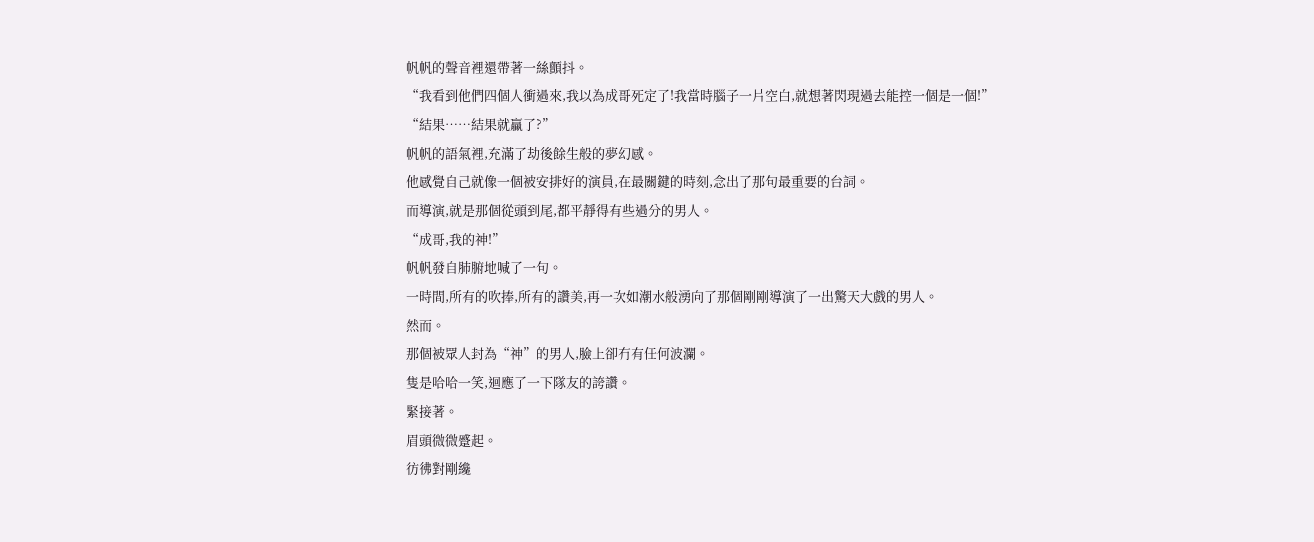帆帆的聲音裡還帶著一絲顫抖。
“我看到他們四個人衝過來,我以為成哥死定了!我當時腦子一片空白,就想著閃現過去能控一個是一個!”
“結果……結果就贏了?”
帆帆的語氣裡,充滿了劫後餘生般的夢幻感。
他感覺自己就像一個被安排好的演員,在最關鍵的時刻,念出了那句最重要的台詞。
而導演,就是那個從頭到尾,都平靜得有些過分的男人。
“成哥,我的神!”
帆帆發自肺腑地喊了一句。
一時間,所有的吹捧,所有的讚美,再一次如潮水般湧向了那個剛剛導演了一出驚天大戲的男人。
然而。
那個被眾人封為“神”的男人,臉上卻冇有任何波瀾。
隻是哈哈一笑,迴應了一下隊友的誇讚。
緊接著。
眉頭微微蹙起。
彷彿對剛纔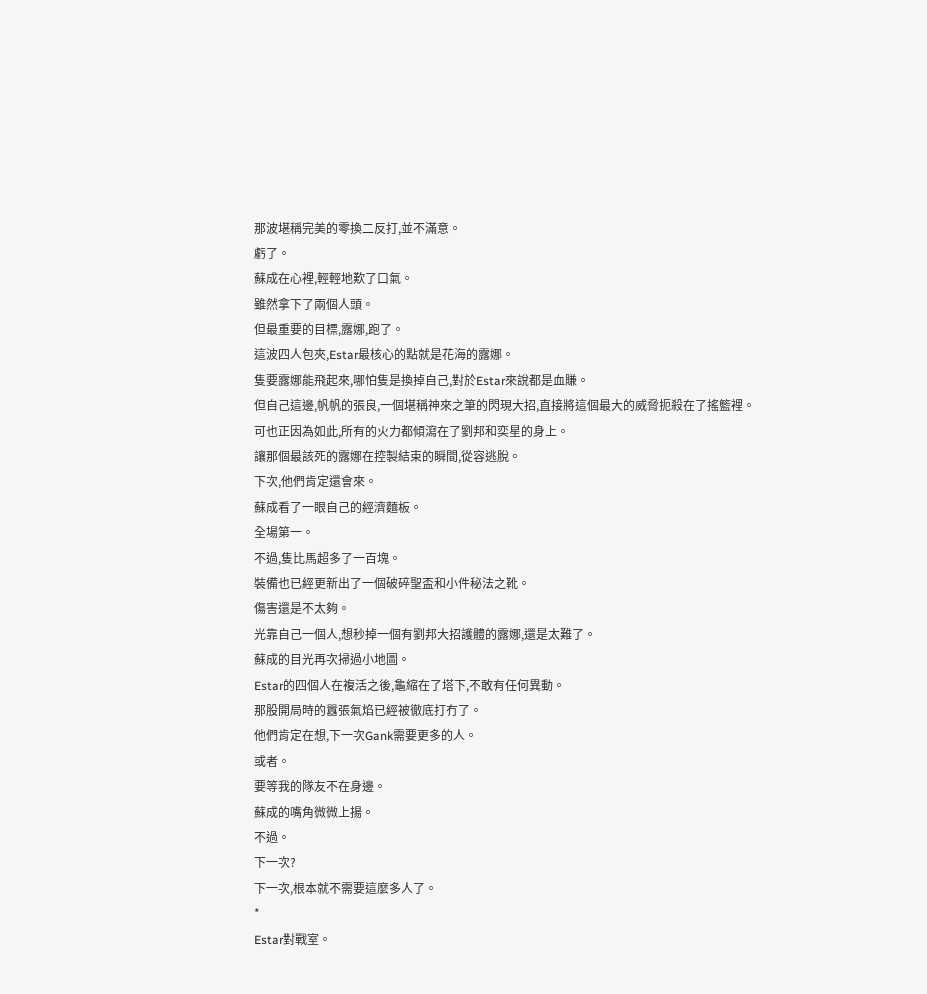那波堪稱完美的零換二反打,並不滿意。
虧了。
蘇成在心裡,輕輕地歎了口氣。
雖然拿下了兩個人頭。
但最重要的目標,露娜,跑了。
這波四人包夾,Estar最核心的點就是花海的露娜。
隻要露娜能飛起來,哪怕隻是換掉自己,對於Estar來說都是血賺。
但自己這邊,帆帆的張良,一個堪稱神來之筆的閃現大招,直接將這個最大的威脅扼殺在了搖籃裡。
可也正因為如此,所有的火力都傾瀉在了劉邦和奕星的身上。
讓那個最該死的露娜在控製結束的瞬間,從容逃脫。
下次,他們肯定還會來。
蘇成看了一眼自己的經濟麵板。
全場第一。
不過,隻比馬超多了一百塊。
裝備也已經更新出了一個破碎聖盃和小件秘法之靴。
傷害還是不太夠。
光靠自己一個人,想秒掉一個有劉邦大招護體的露娜,還是太難了。
蘇成的目光再次掃過小地圖。
Estar的四個人在複活之後,龜縮在了塔下,不敢有任何異動。
那股開局時的囂張氣焰已經被徹底打冇了。
他們肯定在想,下一次Gank需要更多的人。
或者。
要等我的隊友不在身邊。
蘇成的嘴角微微上揚。
不過。
下一次?
下一次,根本就不需要這麼多人了。
*
Estar對戰室。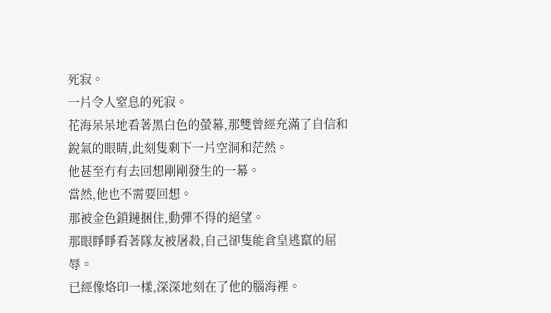死寂。
一片令人窒息的死寂。
花海呆呆地看著黑白色的螢幕,那雙曾經充滿了自信和銳氣的眼睛,此刻隻剩下一片空洞和茫然。
他甚至冇有去回想剛剛發生的一幕。
當然,他也不需要回想。
那被金色鎖鏈捆住,動彈不得的絕望。
那眼睜睜看著隊友被屠殺,自己卻隻能倉皇逃竄的屈辱。
已經像烙印一樣,深深地刻在了他的腦海裡。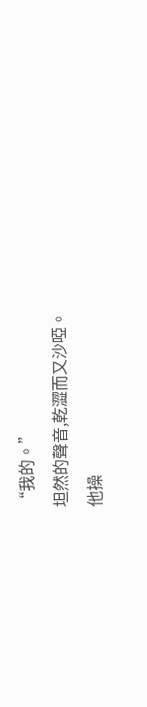“我的。”
坦然的聲音,乾澀而又沙啞。
他操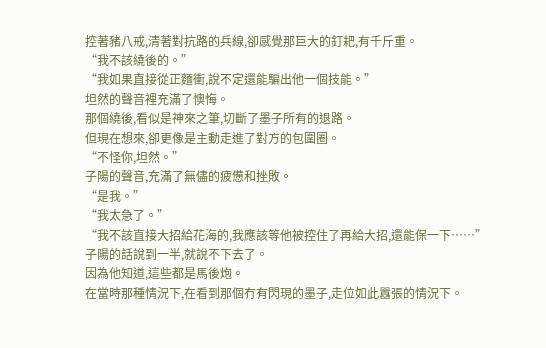控著豬八戒,清著對抗路的兵線,卻感覺那巨大的釘耙,有千斤重。
“我不該繞後的。”
“我如果直接從正麵衝,說不定還能騙出他一個技能。”
坦然的聲音裡充滿了懊悔。
那個繞後,看似是神來之筆,切斷了墨子所有的退路。
但現在想來,卻更像是主動走進了對方的包圍圈。
“不怪你,坦然。”
子陽的聲音,充滿了無儘的疲憊和挫敗。
“是我。”
“我太急了。”
“我不該直接大招給花海的,我應該等他被控住了再給大招,還能保一下……”
子陽的話說到一半,就說不下去了。
因為他知道,這些都是馬後炮。
在當時那種情況下,在看到那個冇有閃現的墨子,走位如此囂張的情況下。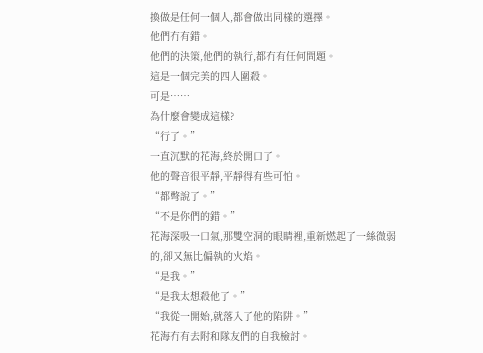換做是任何一個人,都會做出同樣的選擇。
他們冇有錯。
他們的決策,他們的執行,都冇有任何問題。
這是一個完美的四人圍殺。
可是……
為什麼會變成這樣?
“行了。”
一直沉默的花海,終於開口了。
他的聲音很平靜,平靜得有些可怕。
“都彆說了。”
“不是你們的錯。”
花海深吸一口氣,那雙空洞的眼睛裡,重新燃起了一絲微弱的,卻又無比偏執的火焰。
“是我。”
“是我太想殺他了。”
“我從一開始,就落入了他的陷阱。”
花海冇有去附和隊友們的自我檢討。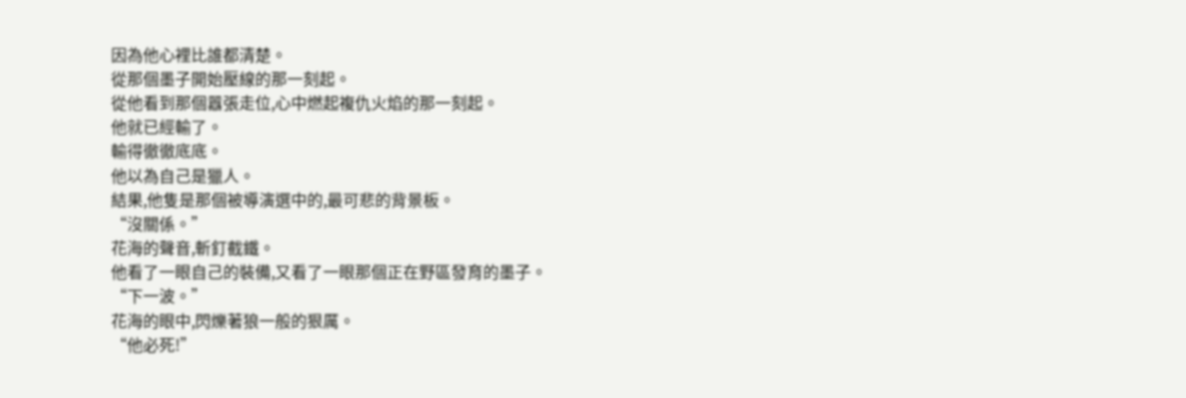因為他心裡比誰都清楚。
從那個墨子開始壓線的那一刻起。
從他看到那個囂張走位,心中燃起複仇火焰的那一刻起。
他就已經輸了。
輸得徹徹底底。
他以為自己是獵人。
結果,他隻是那個被導演選中的,最可悲的背景板。
“沒關係。”
花海的聲音,斬釘截鐵。
他看了一眼自己的裝備,又看了一眼那個正在野區發育的墨子。
“下一波。”
花海的眼中,閃爍著狼一般的狠厲。
“他必死!”